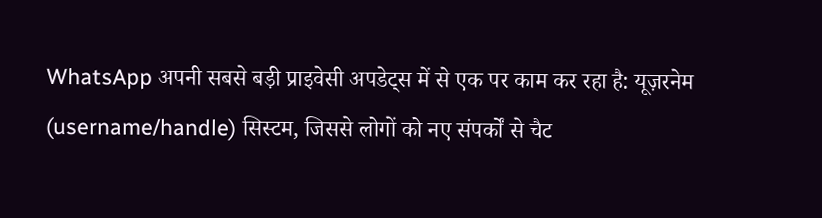WhatsApp अपनी सबसे बड़ी प्राइवेसी अपडेट्स में से एक पर काम कर रहा है: यूज़रनेम (username/handle) सिस्टम, जिससे लोगों को नए संपर्कों से चैट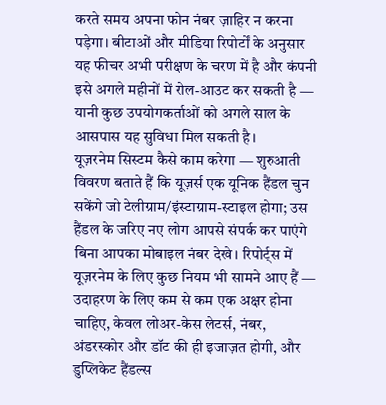करते समय अपना फोन नंबर ज़ाहिर न करना पड़ेगा। बीटाओं और मीडिया रिपोर्टों के अनुसार यह फीचर अभी परीक्षण के चरण में है और कंपनी इसे अगले महीनों में रोल-आउट कर सकती है — यानी कुछ उपयोगकर्ताओं को अगले साल के आसपास यह सुविधा मिल सकती है।
यूज़रनेम सिस्टम कैसे काम करेगा — शुरुआती विवरण बताते हैं कि यूज़र्स एक यूनिक हैंडल चुन सकेंगे जो टेलीग्राम/इंस्टाग्राम-स्टाइल होगा; उस हैंडल के जरिए नए लोग आपसे संपर्क कर पाएंगे बिना आपका मोबाइल नंबर देखे। रिपोर्ट्स में यूज़रनेम के लिए कुछ नियम भी सामने आए हैं — उदाहरण के लिए कम से कम एक अक्षर होना चाहिए, केवल लोअर-केस लेटर्स, नंबर, अंडरस्कोर और डॉट की ही इजाज़त होगी, और डुप्लिकेट हैंडल्स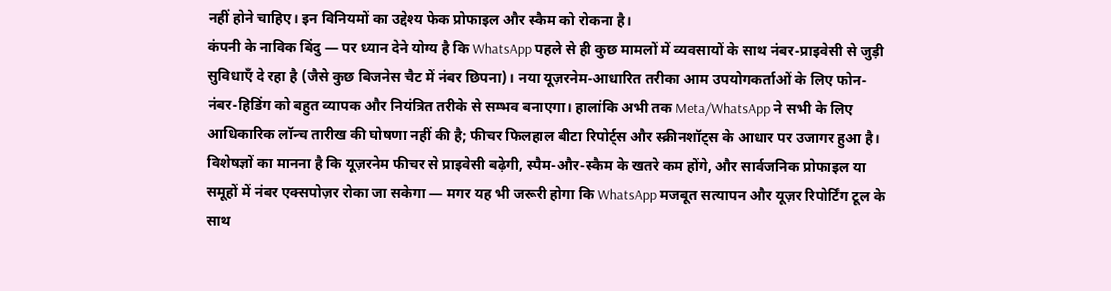नहीं होने चाहिए। इन विनियमों का उद्देश्य फेक प्रोफाइल और स्कैम को रोकना है।
कंपनी के नाविक बिंदु — पर ध्यान देने योग्य है कि WhatsApp पहले से ही कुछ मामलों में व्यवसायों के साथ नंबर-प्राइवेसी से जुड़ी सुविधाएँ दे रहा है (जैसे कुछ बिजनेस चैट में नंबर छिपना)। नया यूज़रनेम-आधारित तरीका आम उपयोगकर्ताओं के लिए फोन-नंबर-हिडिंग को बहुत व्यापक और नियंत्रित तरीके से सम्भव बनाएगा। हालांकि अभी तक Meta/WhatsApp ने सभी के लिए आधिकारिक लॉन्च तारीख की घोषणा नहीं की है; फीचर फिलहाल बीटा रिपोर्ट्स और स्क्रीनशॉट्स के आधार पर उजागर हुआ है।
विशेषज्ञों का मानना है कि यूज़रनेम फीचर से प्राइवेसी बढ़ेगी, स्पैम-और-स्कैम के खतरे कम होंगे, और सार्वजनिक प्रोफाइल या समूहों में नंबर एक्सपोज़र रोका जा सकेगा — मगर यह भी जरूरी होगा कि WhatsApp मजबूत सत्यापन और यूज़र रिपोर्टिंग टूल के साथ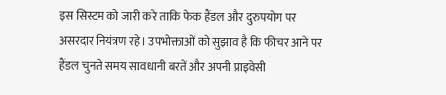इस सिस्टम को जारी करे ताकि फेक हैंडल और दुरुपयोग पर असरदार नियंत्रण रहे। उपभोक्ताओं को सुझाव है कि फीचर आने पर हैंडल चुनते समय सावधानी बरतें और अपनी प्राइवेसी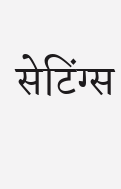सेटिंग्स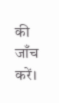की जाँच करें।